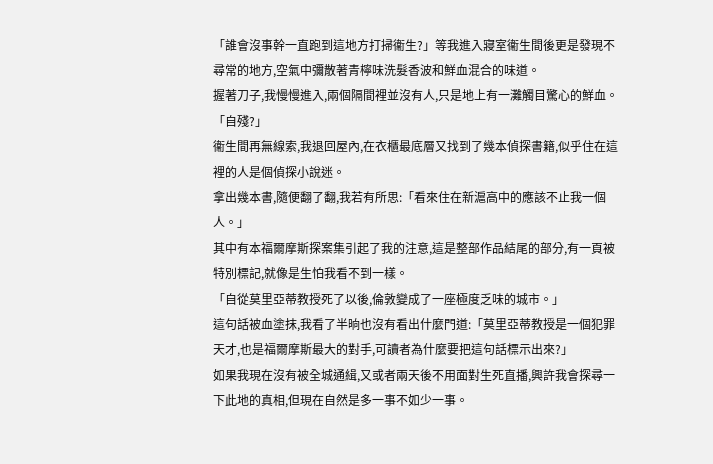「誰會沒事幹一直跑到這地方打掃衞生?」等我進入寢室衞生間後更是發現不尋常的地方,空氣中彌散著青檸味洗髮香波和鮮血混合的味道。
握著刀子,我慢慢進入,兩個隔間裡並沒有人,只是地上有一灘觸目驚心的鮮血。
「自殘?」
衞生間再無線索,我退回屋內,在衣櫃最底層又找到了幾本偵探書籍,似乎住在這裡的人是個偵探小說迷。
拿出幾本書,隨便翻了翻,我若有所思:「看來住在新滬高中的應該不止我一個人。」
其中有本福爾摩斯探案集引起了我的注意,這是整部作品結尾的部分,有一頁被特別標記,就像是生怕我看不到一樣。
「自從莫里亞蒂教授死了以後,倫敦變成了一座極度乏味的城市。」
這句話被血塗抹,我看了半晌也沒有看出什麼門道:「莫里亞蒂教授是一個犯罪天才,也是福爾摩斯最大的對手,可讀者為什麼要把這句話標示出來?」
如果我現在沒有被全城通緝,又或者兩天後不用面對生死直播,興許我會探尋一下此地的真相,但現在自然是多一事不如少一事。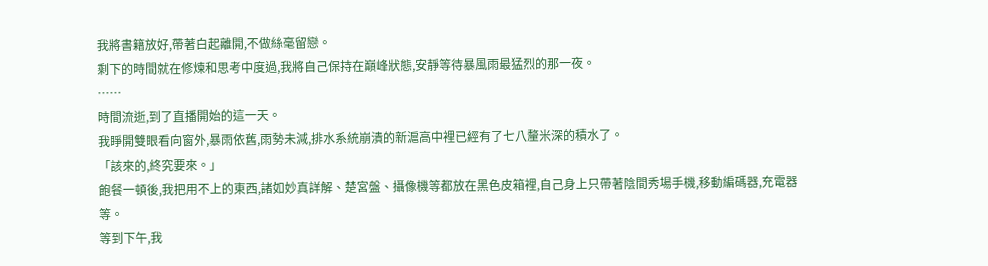我將書籍放好,帶著白起離開,不做絲毫留戀。
剩下的時間就在修煉和思考中度過,我將自己保持在巔峰狀態,安靜等待暴風雨最猛烈的那一夜。
……
時間流逝,到了直播開始的這一天。
我睜開雙眼看向窗外,暴雨依舊,雨勢未減,排水系統崩潰的新滬高中裡已經有了七八釐米深的積水了。
「該來的,終究要來。」
飽餐一頓後,我把用不上的東西,諸如妙真詳解、楚宮盤、攝像機等都放在黑色皮箱裡,自己身上只帶著陰間秀場手機,移動編碼器,充電器等。
等到下午,我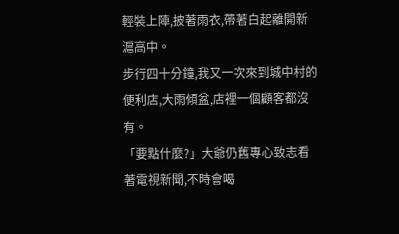輕裝上陣,披著雨衣,帶著白起離開新滬高中。
步行四十分鐘,我又一次來到城中村的便利店,大雨傾盆,店裡一個顧客都沒有。
「要點什麼?」大爺仍舊專心致志看著電視新聞,不時會喝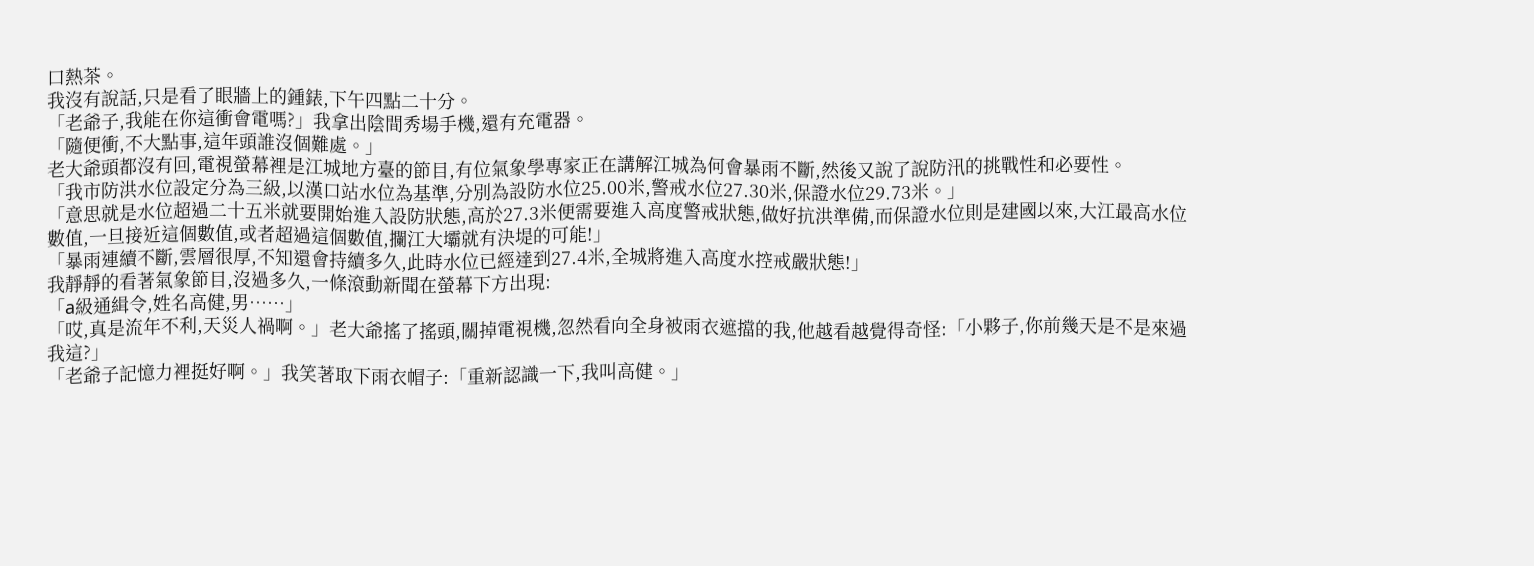口熱茶。
我沒有說話,只是看了眼牆上的鍾錶,下午四點二十分。
「老爺子,我能在你這衝會電嗎?」我拿出陰間秀場手機,還有充電器。
「隨便衝,不大點事,這年頭誰沒個難處。」
老大爺頭都沒有回,電視螢幕裡是江城地方臺的節目,有位氣象學專家正在講解江城為何會暴雨不斷,然後又說了說防汛的挑戰性和必要性。
「我市防洪水位設定分為三級,以漢口站水位為基準,分別為設防水位25.00米,警戒水位27.30米,保證水位29.73米。」
「意思就是水位超過二十五米就要開始進入設防狀態,高於27.3米便需要進入高度警戒狀態,做好抗洪準備,而保證水位則是建國以來,大江最高水位數值,一旦接近這個數值,或者超過這個數值,攔江大壩就有決堤的可能!」
「暴雨連續不斷,雲層很厚,不知還會持續多久,此時水位已經達到27.4米,全城將進入高度水控戒嚴狀態!」
我靜靜的看著氣象節目,沒過多久,一條滾動新聞在螢幕下方出現:
「a級通緝令,姓名高健,男……」
「哎,真是流年不利,天災人禍啊。」老大爺搖了搖頭,關掉電視機,忽然看向全身被雨衣遮擋的我,他越看越覺得奇怪:「小夥子,你前幾天是不是來過我這?」
「老爺子記憶力裡挺好啊。」我笑著取下雨衣帽子:「重新認識一下,我叫高健。」